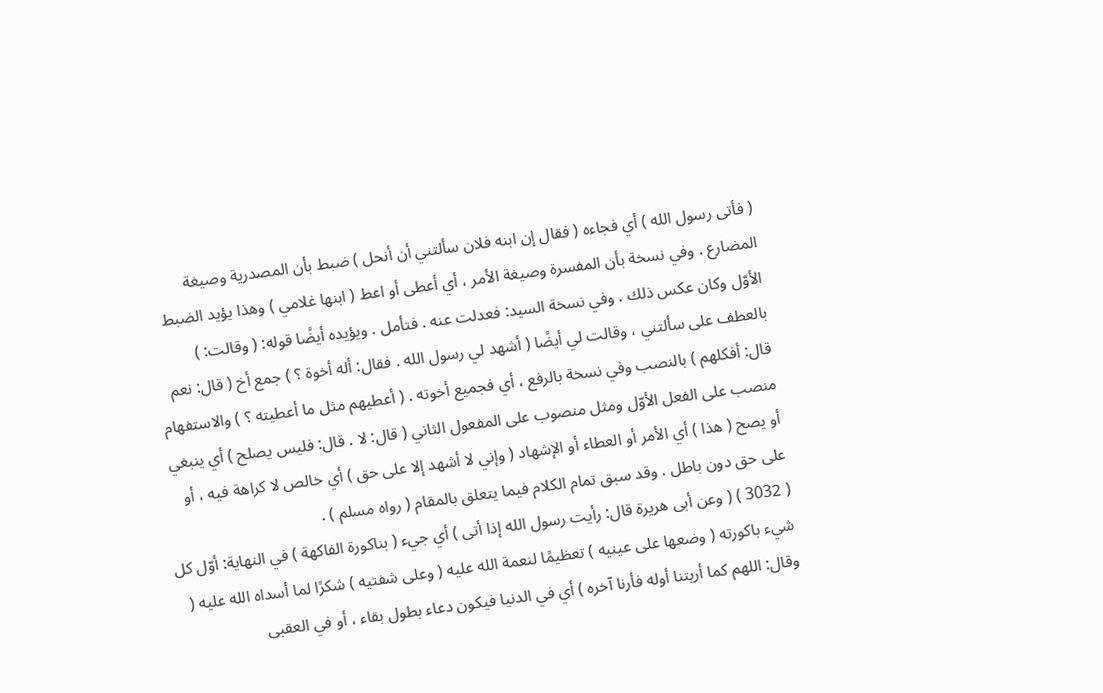( فأتى رسول الله ) أي فجاءه ( فقال إن ابنه فلان سألتني أن أنحل ) ضبط بأن المصدرية وصيغة المضارع . وفي نسخة بأن المفسرة وصيغة الأمر ، أي أعطى أو اعط ( ابنها غلامي ) وهذا يؤيد الضبط الأوّل وكان عكس ذلك . وفي نسخة السيد: فعدلت عنه . فتأمل . ويؤيده أيضًا قوله: ( وقالت: ) بالعطف على سألتني ، وقالت لي أيضًا ( أشهد لي رسول الله . فقال: أله أخوة ؟ ) جمع أخ ( قال: نعم قال: أفكلهم ) بالنصب وفي نسخة بالرفع ، أي فجميع أخوته . ( أعطيهم مثل ما أعطيته ؟ ) والاستفهام منصب على الفعل الأوّل ومثل منصوب على المفعول الثاني ( قال: لا . قال: فليس يصلح ) أي ينبغي أو يصح ( هذا ) أي الأمر أو العطاء أو الإشهاد ( وإني لا أشهد إلا على حق ) أي خالص لا كراهة فيه ، أو على حق دون باطل . وقد سبق تمام الكلام فيما يتعلق بالمقام ( رواه مسلم ) .
( 3032 ) ( وعن أبى هريرة قال: رأيت رسول الله إذا أتى ) أي جيء ( بناكورة الفاكهة ) في النهاية: أوّل كل شيء باكورته ( وضعها على عينيه ) تعظيمًا لنعمة الله عليه ( وعلى شفتيه ) شكرًا لما أسداه الله عليه ( وقال: اللهم كما أريتنا أوله فأرنا آخره ) أي في الدنيا فيكون دعاء بطول بقاء ، أو في العقبى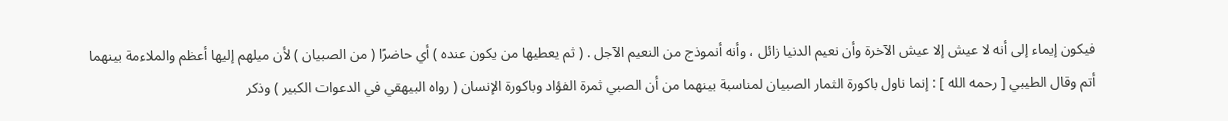فيكون إيماء إلى أنه لا عيش إلا عيش الآخرة وأن نعيم الدنيا زائل ، وأنه أنموذج من النعيم الآجل . ( ثم يعطيها من يكون عنده ) أي حاضرًا ( من الصبيان ) لأن ميلهم إليها أعظم والملاءمة بينهما أتم وقال الطيبي [ رحمه الله ] : إنما ناول باكورة الثمار الصبيان لمناسبة بينهما من أن الصبي ثمرة الفؤاد وباكورة الإنسان ( رواه البيهقي في الدعوات الكبير ) وذكر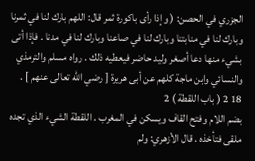الجزري في الحصن: ( وإذا رأى باكورة ثمر قال: اللهم بارك لنا في ثمرنا وبارك لنا في منابتنا وبارك لنا في صاعنا وبارك لنا في مدنا . فإذا أتى بشيء منها دعا أصغر وليد حاضر فيعطيه ذلك . رواه مسلم والترمذي والنسائي وابن ماجة كلهم عن أبى هريرة [ رضي الله تعالى عنهم ] .
18 2 ( باب اللقطة ) 2
بضم اللام وفتح القاف ويسكن في المغرب . اللقطة الشيء الذي تجده ملقى فتأخذه . قال الأزهري: ولم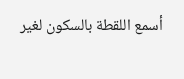أسمع اللقطة بالسكون لغير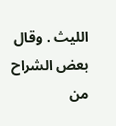الليث . وقال بعض الشراح من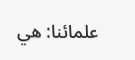علمائنا: هي